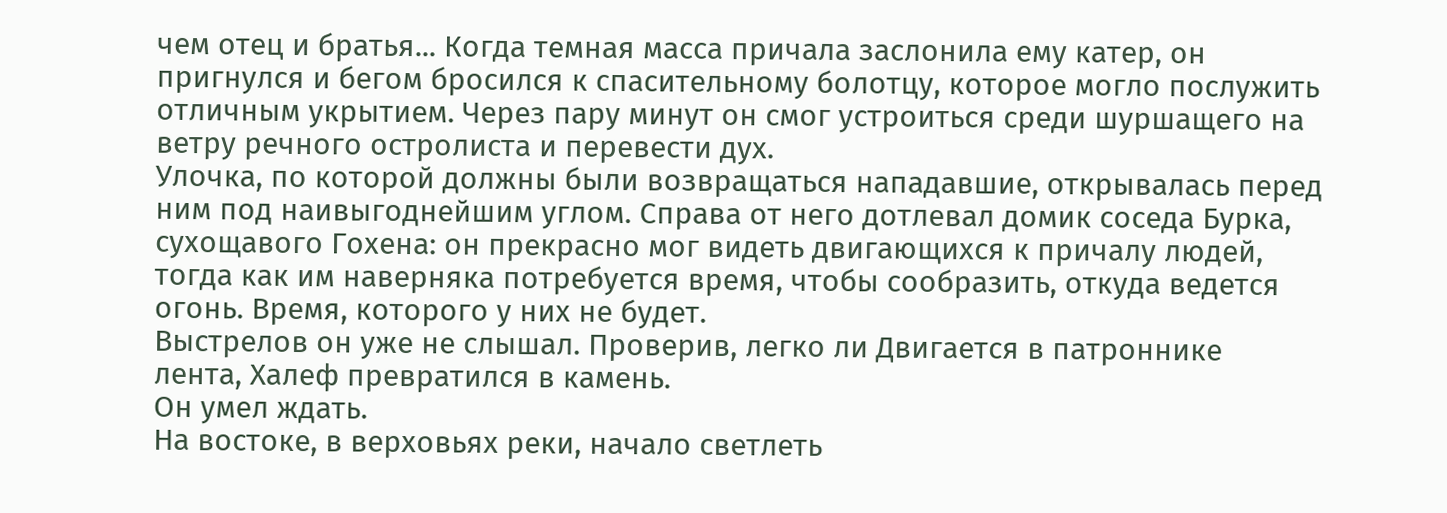чем отец и братья... Когда темная масса причала заслонила ему катер, он
пригнулся и бегом бросился к спасительному болотцу, которое могло послужить
отличным укрытием. Через пару минут он смог устроиться среди шуршащего на
ветру речного остролиста и перевести дух.
Улочка, по которой должны были возвращаться нападавшие, открывалась перед
ним под наивыгоднейшим углом. Справа от него дотлевал домик соседа Бурка,
сухощавого Гохена: он прекрасно мог видеть двигающихся к причалу людей,
тогда как им наверняка потребуется время, чтобы сообразить, откуда ведется
огонь. Время, которого у них не будет.
Выстрелов он уже не слышал. Проверив, легко ли Двигается в патроннике
лента, Халеф превратился в камень.
Он умел ждать.
На востоке, в верховьях реки, начало светлеть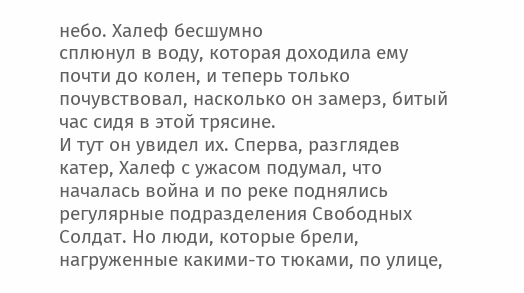небо. Халеф бесшумно
сплюнул в воду, которая доходила ему почти до колен, и теперь только
почувствовал, насколько он замерз, битый час сидя в этой трясине.
И тут он увидел их. Сперва, разглядев катер, Халеф с ужасом подумал, что
началась война и по реке поднялись регулярные подразделения Свободных
Солдат. Но люди, которые брели, нагруженные какими-то тюками, по улице,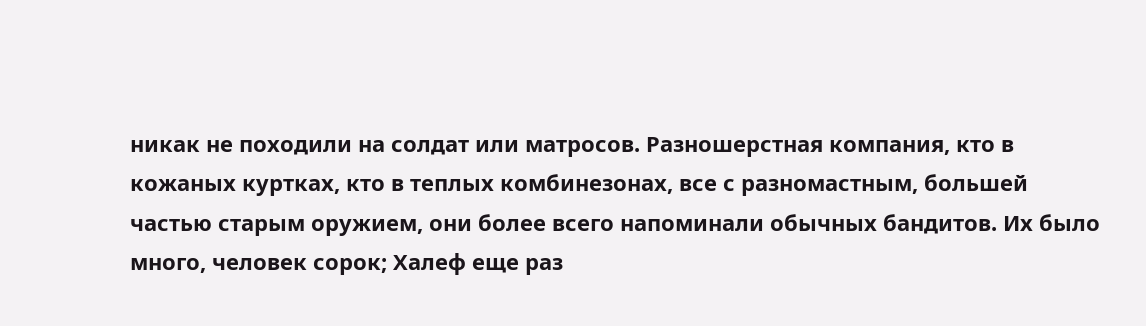никак не походили на солдат или матросов. Разношерстная компания, кто в
кожаных куртках, кто в теплых комбинезонах, все с разномастным, большей
частью старым оружием, они более всего напоминали обычных бандитов. Их было
много, человек сорок; Халеф еще раз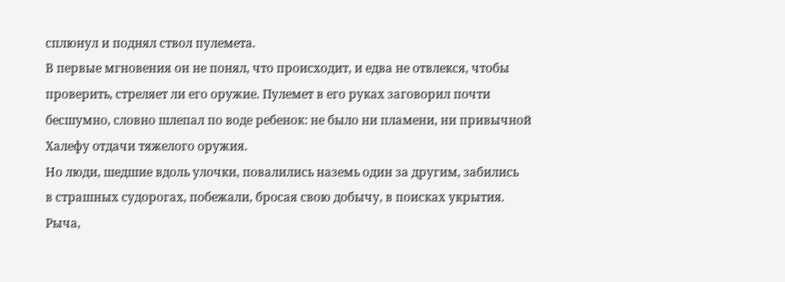сплюнул и поднял ствол пулемета.
В первые мгновения он не понял, что происходит, и едва не отвлекся, чтобы
проверить, стреляет ли его оружие. Пулемет в его руках заговорил почти
бесшумно, словно шлепал по воде ребенок: не было ни пламени, ни привычной
Халефу отдачи тяжелого оружия.
Но люди, шедшие вдоль улочки, повалились наземь один за другим, забились
в страшных судорогах, побежали, бросая свою добычу, в поисках укрытия. Рыча,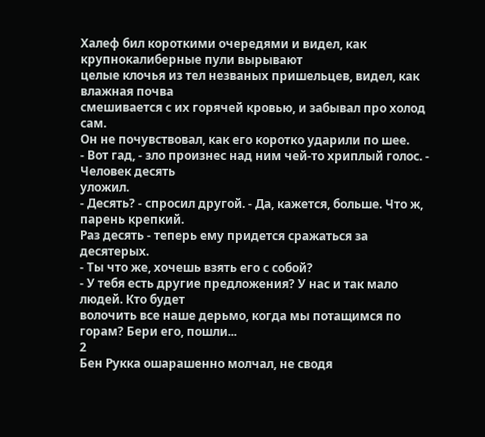Халеф бил короткими очередями и видел, как крупнокалиберные пули вырывают
целые клочья из тел незваных пришельцев, видел, как влажная почва
смешивается с их горячей кровью, и забывал про холод сам.
Он не почувствовал, как его коротко ударили по шее.
- Вот гад, - зло произнес над ним чей-то хриплый голос. - Человек десять
уложил.
- Десять? - спросил другой. - Да, кажется, больше. Что ж, парень крепкий.
Раз десять - теперь ему придется сражаться за десятерых.
- Ты что же, хочешь взять его с собой?
- У тебя есть другие предложения? У нас и так мало людей. Кто будет
волочить все наше дерьмо, когда мы потащимся по горам? Бери его, пошли...
2
Бен Рукка ошарашенно молчал, не сводя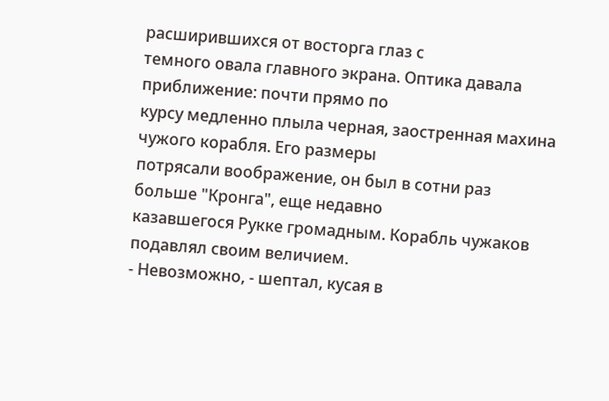расширившихся от восторга глаз с
темного овала главного экрана. Оптика давала приближение: почти прямо по
курсу медленно плыла черная, заостренная махина чужого корабля. Его размеры
потрясали воображение, он был в сотни раз больше "Кронга", еще недавно
казавшегося Рукке громадным. Корабль чужаков подавлял своим величием.
- Невозможно, - шептал, кусая в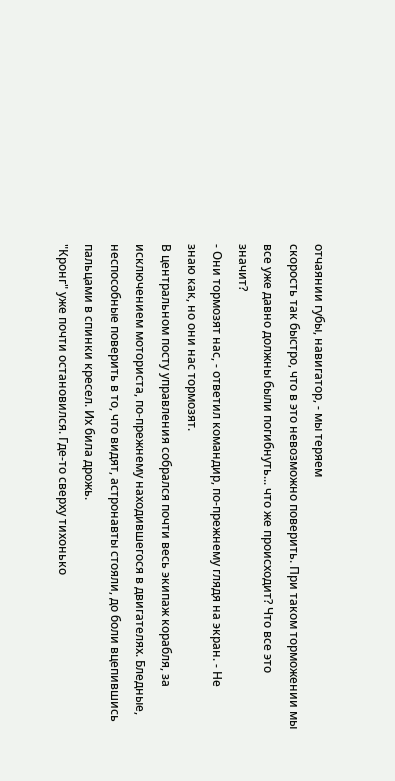отчаянии губы, навигатор, - мы теряем
скорость так быстро, что в это невозможно поверить. При таком торможении мы
все уже давно должны были погибнуть... что же происходит? Что все это
значит?
- Они тормозят нас, - ответил командир, по-прежнему глядя на экран. - Не
знаю как, но они нас тормозят.
В центральном посту управления собрался почти весь экипаж корабля, за
исключением моториста, по-прежнему находившегося в двигателях. Бледные,
неспособные поверить в то, что видят, астронавты стояли, до боли вцепившись
пальцами в спинки кресел. Их била дрожь.
"Кронг" уже почти остановился. Где-то сверху тихонько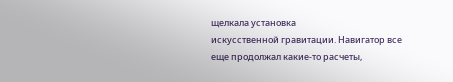щелкала установка
искусственной гравитации. Навигатор все еще продолжал какие-то расчеты,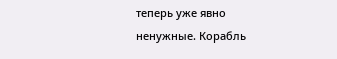теперь уже явно ненужные. Корабль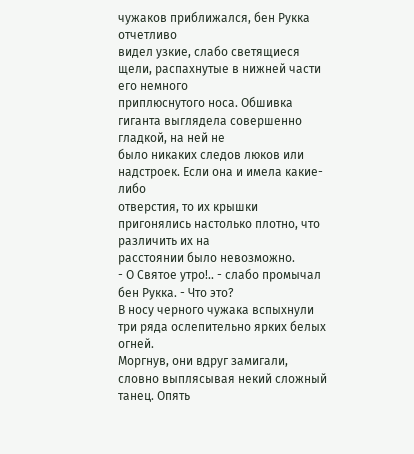чужаков приближался, бен Рукка отчетливо
видел узкие, слабо светящиеся щели, распахнутые в нижней части его немного
приплюснутого носа. Обшивка гиганта выглядела совершенно гладкой, на ней не
было никаких следов люков или надстроек. Если она и имела какие-либо
отверстия, то их крышки пригонялись настолько плотно, что различить их на
расстоянии было невозможно.
- О Святое утро!.. - слабо промычал бен Рукка. - Что это?
В носу черного чужака вспыхнули три ряда ослепительно ярких белых огней.
Моргнув, они вдруг замигали, словно выплясывая некий сложный танец. Опять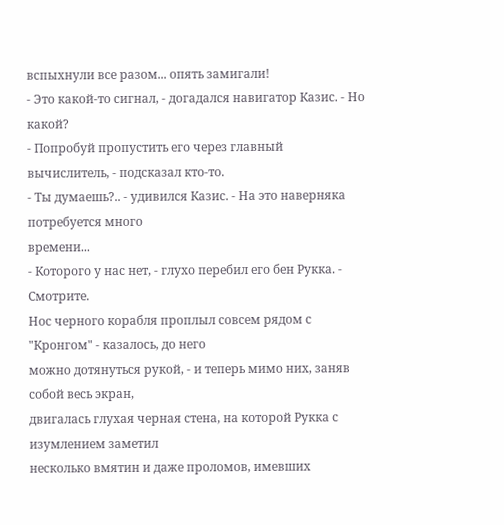вспыхнули все разом... опять замигали!
- Это какой-то сигнал, - догадался навигатор Казис. - Но какой?
- Попробуй пропустить его через главный вычислитель, - подсказал кто-то.
- Ты думаешь?.. - удивился Казис. - На это наверняка потребуется много
времени...
- Которого у нас нет, - глухо перебил его бен Рукка. - Смотрите.
Нос черного корабля проплыл совсем рядом с "Кронгом" - казалось, до него
можно дотянуться рукой, - и теперь мимо них, заняв собой весь экран,
двигалась глухая черная стена, на которой Рукка с изумлением заметил
несколько вмятин и даже проломов, имевших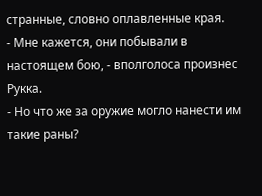странные, словно оплавленные края.
- Мне кажется, они побывали в настоящем бою, - вполголоса произнес Рукка.
- Но что же за оружие могло нанести им такие раны?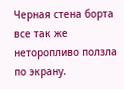Черная стена борта все так же неторопливо ползла по экрану.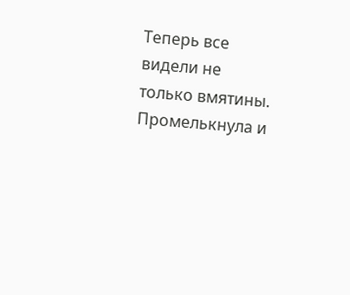Теперь все
видели не только вмятины. Промелькнула и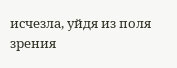исчезла, уйдя из поля зрения